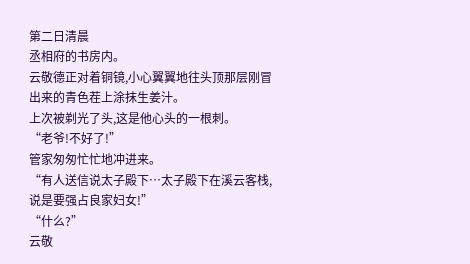第二日清晨
丞相府的书房内。
云敬德正对着铜镜,小心翼翼地往头顶那层刚冒出来的青色茬上涂抹生姜汁。
上次被剃光了头,这是他心头的一根刺。
“老爷!不好了!”
管家匆匆忙忙地冲进来。
“有人送信说太子殿下…太子殿下在溪云客栈,说是要强占良家妇女!”
“什么?”
云敬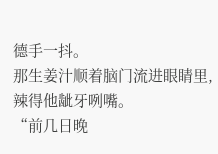德手一抖。
那生姜汁顺着脑门流进眼睛里,辣得他龇牙咧嘴。
“前几日晚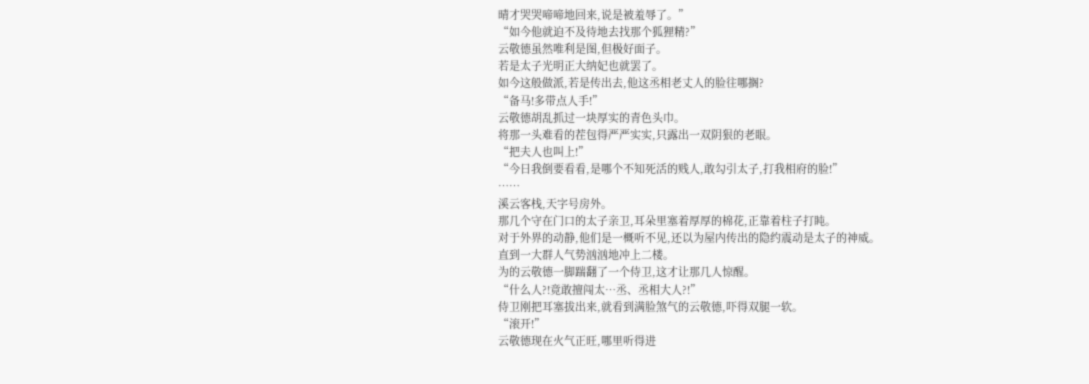晴才哭哭啼啼地回来,说是被羞辱了。”
“如今他就迫不及待地去找那个狐狸精?”
云敬德虽然唯利是图,但极好面子。
若是太子光明正大纳妃也就罢了。
如今这般做派,若是传出去,他这丞相老丈人的脸往哪搁?
“备马!多带点人手!”
云敬德胡乱抓过一块厚实的青色头巾。
将那一头难看的茬包得严严实实,只露出一双阴狠的老眼。
“把夫人也叫上!”
“今日我倒要看看,是哪个不知死活的贱人,敢勾引太子,打我相府的脸!”
……
溪云客栈,天字号房外。
那几个守在门口的太子亲卫,耳朵里塞着厚厚的棉花,正靠着柱子打盹。
对于外界的动静,他们是一概听不见,还以为屋内传出的隐约震动是太子的神威。
直到一大群人气势汹汹地冲上二楼。
为的云敬德一脚踹翻了一个侍卫,这才让那几人惊醒。
“什么人?!竟敢擅闯太…丞、丞相大人?!”
侍卫刚把耳塞拔出来,就看到满脸煞气的云敬德,吓得双腿一软。
“滚开!”
云敬德现在火气正旺,哪里听得进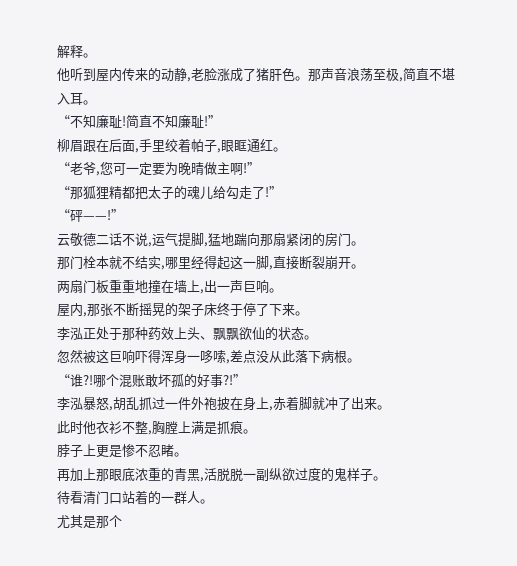解释。
他听到屋内传来的动静,老脸涨成了猪肝色。那声音浪荡至极,简直不堪入耳。
“不知廉耻!简直不知廉耻!”
柳眉跟在后面,手里绞着帕子,眼眶通红。
“老爷,您可一定要为晚晴做主啊!”
“那狐狸精都把太子的魂儿给勾走了!”
“砰——!”
云敬德二话不说,运气提脚,猛地踹向那扇紧闭的房门。
那门栓本就不结实,哪里经得起这一脚,直接断裂崩开。
两扇门板重重地撞在墙上,出一声巨响。
屋内,那张不断摇晃的架子床终于停了下来。
李泓正处于那种药效上头、飘飘欲仙的状态。
忽然被这巨响吓得浑身一哆嗦,差点没从此落下病根。
“谁?!哪个混账敢坏孤的好事?!”
李泓暴怒,胡乱抓过一件外袍披在身上,赤着脚就冲了出来。
此时他衣衫不整,胸膛上满是抓痕。
脖子上更是惨不忍睹。
再加上那眼底浓重的青黑,活脱脱一副纵欲过度的鬼样子。
待看清门口站着的一群人。
尤其是那个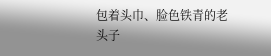包着头巾、脸色铁青的老头子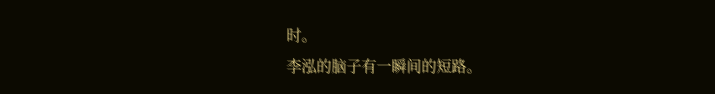时。
李泓的脑子有一瞬间的短路。